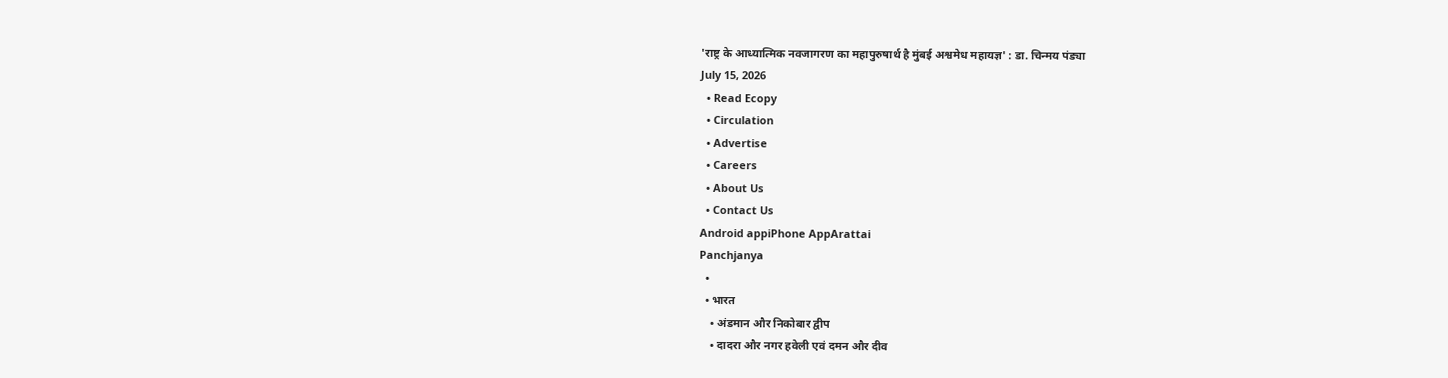'राष्ट्र के आध्यात्मिक नवजागरण का महापुरुषार्थ है मुंबई अश्वमेध महायज्ञ' : डा. चिन्मय पंड्या
July 15, 2026
  • Read Ecopy
  • Circulation
  • Advertise
  • Careers
  • About Us
  • Contact Us
Android appiPhone AppArattai
Panchjanya
  •
  • भारत
    • अंडमान और निकोबार द्वीप
    • दादरा और नगर हवेली एवं दमन और दीव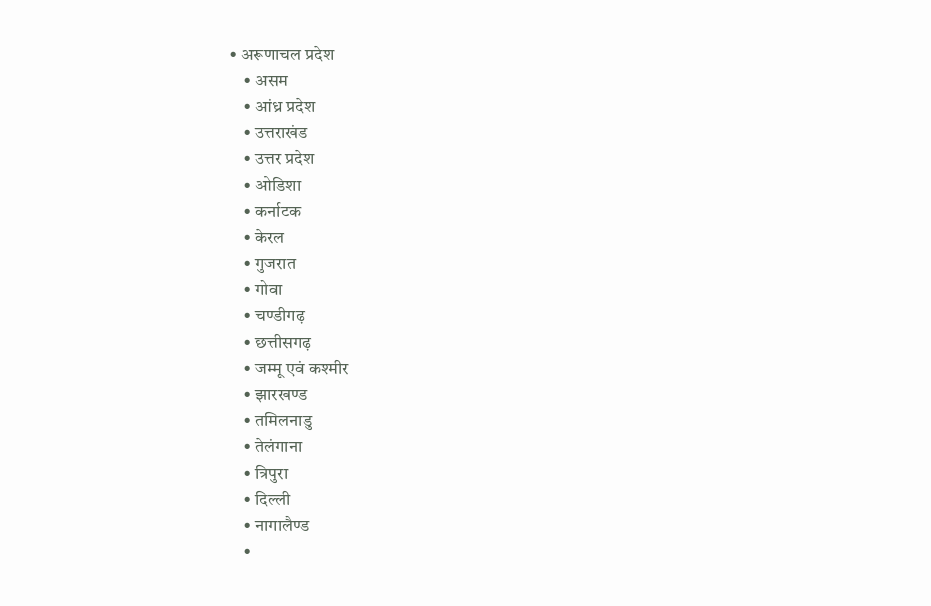• अरूणाचल प्रदेश
    • असम
    • आंध्र प्रदेश
    • उत्तराखंड
    • उत्तर प्रदेश
    • ओडिशा
    • कर्नाटक
    • केरल
    • गुजरात
    • गोवा
    • चण्‍डीगढ़
    • छत्तीसगढ़
    • जम्‍मू एवं कश्‍मीर
    • झारखण्‍ड
    • तमिलनाडु
    • तेलंगाना
    • त्रिपुरा
    • दिल्ली
    • नागालैण्‍ड
    •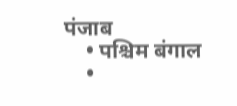पंजाब
    • पश्चिम बंगाल
    •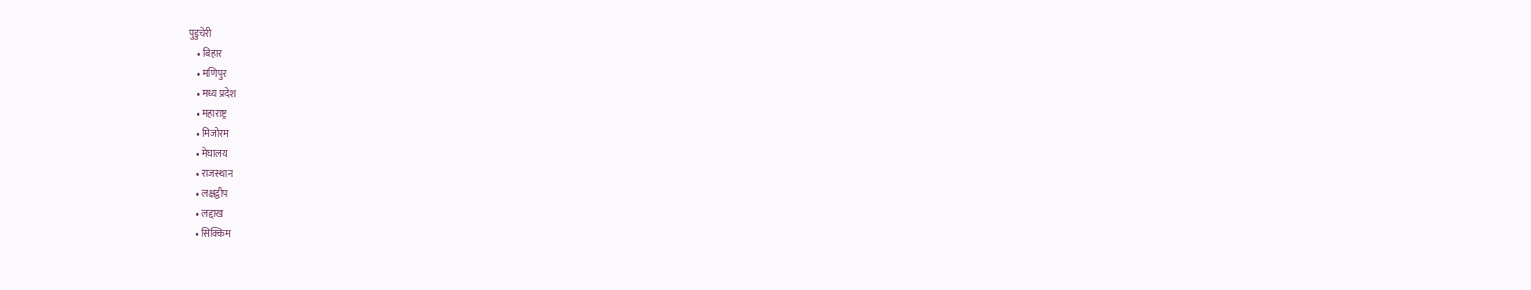पुडुचेरी
    • बिहार
    • मणिपुर
    • मध्य प्रदेश
    • महाराष्ट्र
    • मिजोरम
    • मेघालय
    • राजस्थान
    • लक्षद्वीप
    • लद्दाख
    • सिक्किम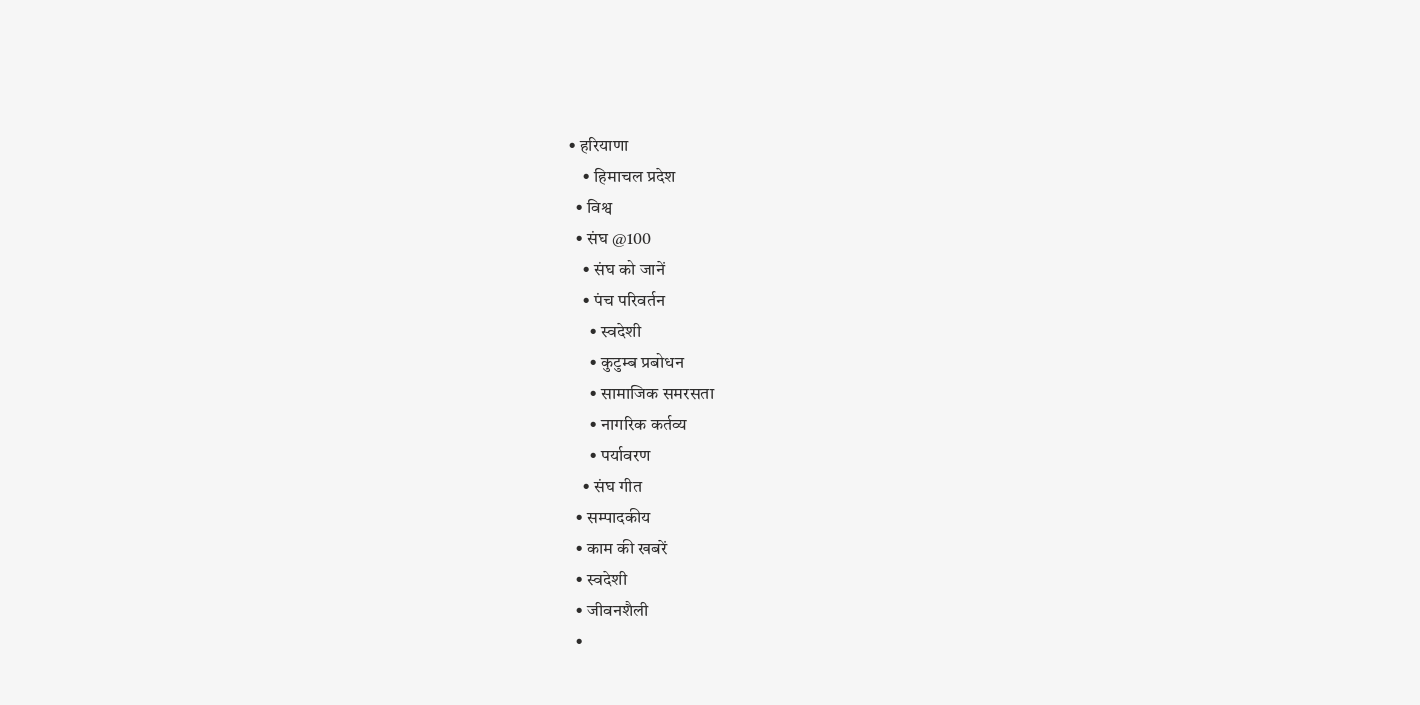• हरियाणा
    • हिमाचल प्रदेश
  • विश्व
  • संघ @100
    • संघ को जानें
    • पंच परिवर्तन
      • स्वदेशी
      • कुटुम्ब प्रबोधन
      • सामाजिक समरसता
      • नागरिक कर्तव्य
      • पर्यावरण
    • संघ गीत
  • सम्पादकीय
  • काम की खबरें
  • स्वदेशी
  • जीवनशैली
  •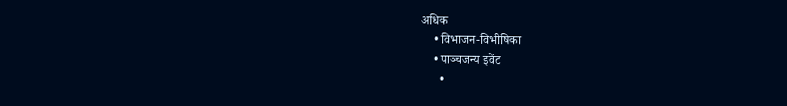अधिक
    • विभाजन-विभीषिका
    • पाञ्चजन्य इवेंट
      •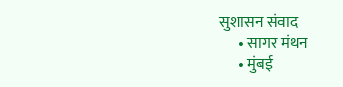सुशासन संवाद
      • सागर मंथन
      • मुंबई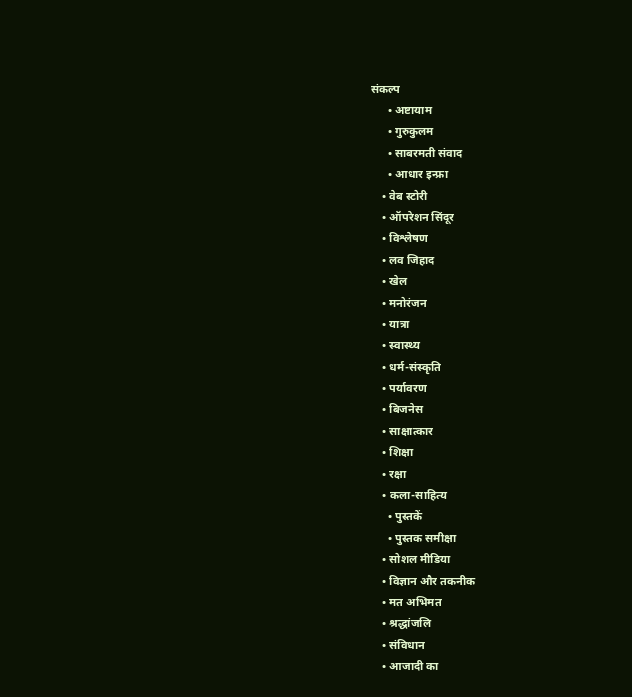संकल्प
      • अष्टायाम
      • गुरुकुलम
      • साबरमती संवाद
      • आधार इन्फ्रा
    • वेब स्टोरी
    • ऑपरेशन सिंदूर
    • विश्लेषण
    • लव जिहाद
    • खेल
    • मनोरंजन
    • यात्रा
    • स्वास्थ्य
    • धर्म-संस्कृति
    • पर्यावरण
    • बिजनेस
    • साक्षात्कार
    • शिक्षा
    • रक्षा
    • कला-साहित्य
      • पुस्तकें
      • पुस्तक समीक्षा
    • सोशल मीडिया
    • विज्ञान और तकनीक
    • मत अभिमत
    • श्रद्धांजलि
    • संविधान
    • आजादी का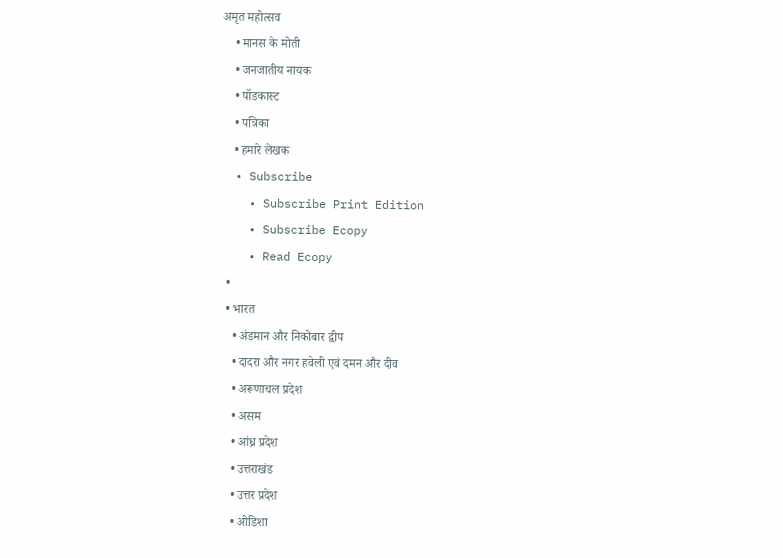अमृत महोत्सव
    • मानस के मोती
    • जनजातीय नायक
    • पॉडकास्ट
    • पत्रिका
    • हमारे लेखक
  • Subscribe
    • Subscribe Print Edition
    • Subscribe Ecopy
    • Read Ecopy
  •
  • भारत
    • अंडमान और निकोबार द्वीप
    • दादरा और नगर हवेली एवं दमन और दीव
    • अरूणाचल प्रदेश
    • असम
    • आंध्र प्रदेश
    • उत्तराखंड
    • उत्तर प्रदेश
    • ओडिशा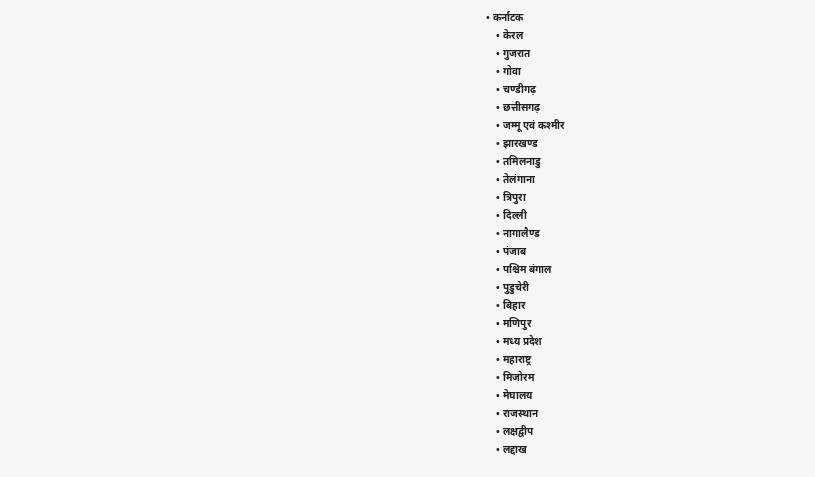• कर्नाटक
    • केरल
    • गुजरात
    • गोवा
    • चण्‍डीगढ़
    • छत्तीसगढ़
    • जम्‍मू एवं कश्‍मीर
    • झारखण्‍ड
    • तमिलनाडु
    • तेलंगाना
    • त्रिपुरा
    • दिल्ली
    • नागालैण्‍ड
    • पंजाब
    • पश्चिम बंगाल
    • पुडुचेरी
    • बिहार
    • मणिपुर
    • मध्य प्रदेश
    • महाराष्ट्र
    • मिजोरम
    • मेघालय
    • राजस्थान
    • लक्षद्वीप
    • लद्दाख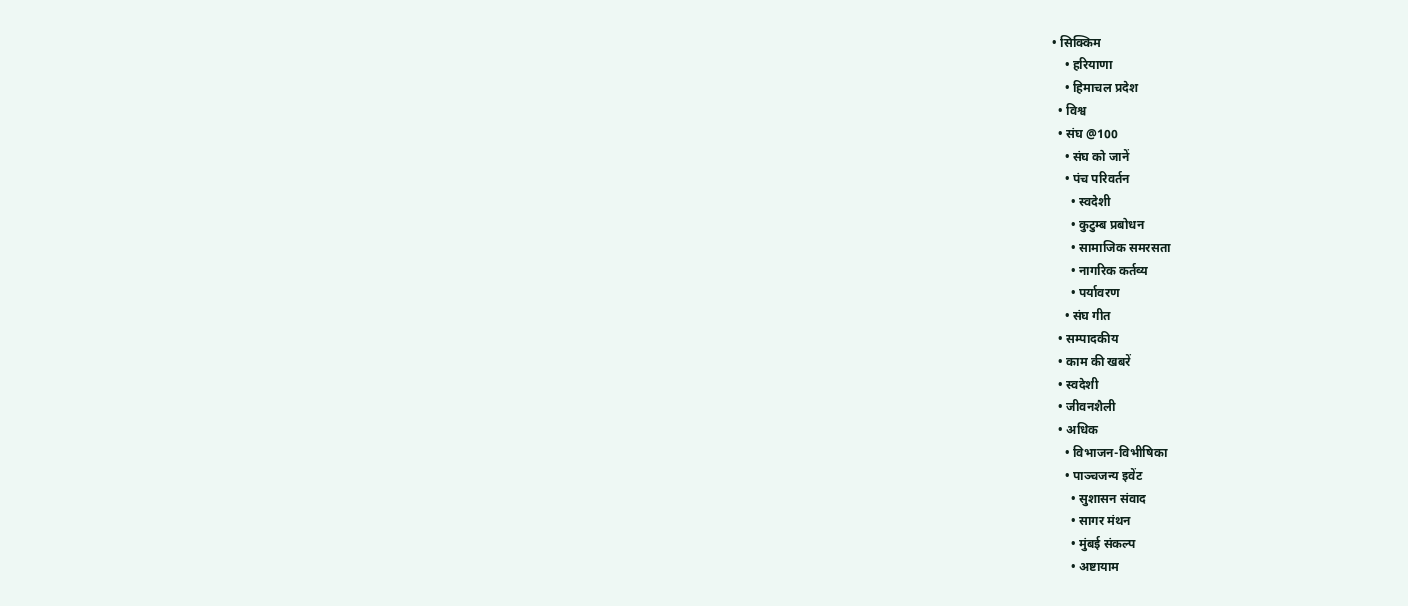• सिक्किम
    • हरियाणा
    • हिमाचल प्रदेश
  • विश्व
  • संघ @100
    • संघ को जानें
    • पंच परिवर्तन
      • स्वदेशी
      • कुटुम्ब प्रबोधन
      • सामाजिक समरसता
      • नागरिक कर्तव्य
      • पर्यावरण
    • संघ गीत
  • सम्पादकीय
  • काम की खबरें
  • स्वदेशी
  • जीवनशैली
  • अधिक
    • विभाजन-विभीषिका
    • पाञ्चजन्य इवेंट
      • सुशासन संवाद
      • सागर मंथन
      • मुंबई संकल्प
      • अष्टायाम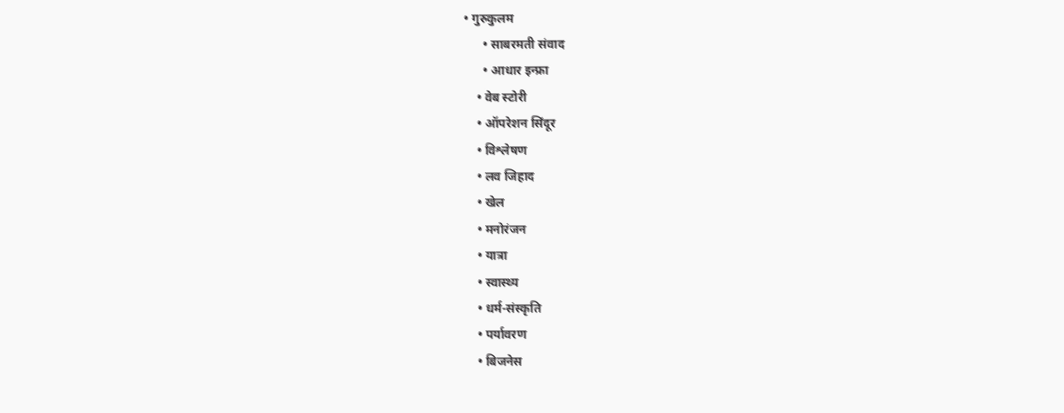• गुरुकुलम
      • साबरमती संवाद
      • आधार इन्फ्रा
    • वेब स्टोरी
    • ऑपरेशन सिंदूर
    • विश्लेषण
    • लव जिहाद
    • खेल
    • मनोरंजन
    • यात्रा
    • स्वास्थ्य
    • धर्म-संस्कृति
    • पर्यावरण
    • बिजनेस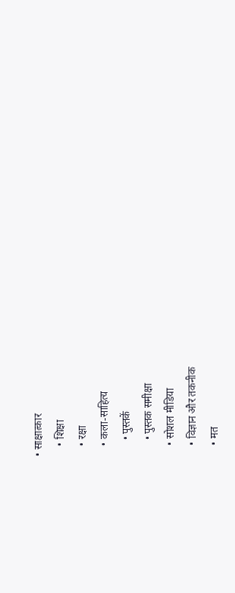• साक्षात्कार
    • शिक्षा
    • रक्षा
    • कला-साहित्य
      • पुस्तकें
      • पुस्तक समीक्षा
    • सोशल मीडिया
    • विज्ञान और तकनीक
    • मत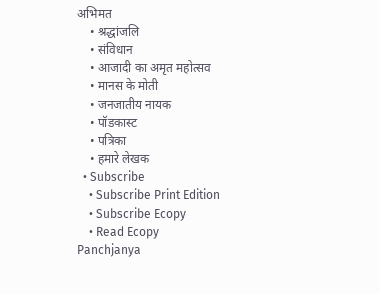अभिमत
    • श्रद्धांजलि
    • संविधान
    • आजादी का अमृत महोत्सव
    • मानस के मोती
    • जनजातीय नायक
    • पॉडकास्ट
    • पत्रिका
    • हमारे लेखक
  • Subscribe
    • Subscribe Print Edition
    • Subscribe Ecopy
    • Read Ecopy
Panchjanya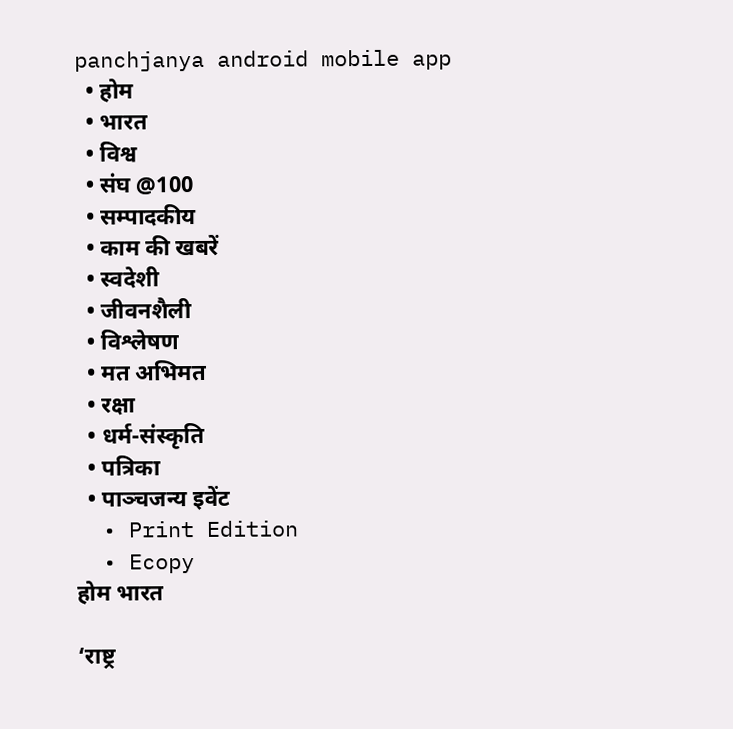panchjanya android mobile app
  • होम
  • भारत
  • विश्व
  • संघ @100
  • सम्पादकीय
  • काम की खबरें
  • स्वदेशी
  • जीवनशैली
  • विश्लेषण
  • मत अभिमत
  • रक्षा
  • धर्म-संस्कृति
  • पत्रिका
  • पाञ्चजन्य इवेंट
  • Print Edition
  • Ecopy
होम भारत

‘राष्ट्र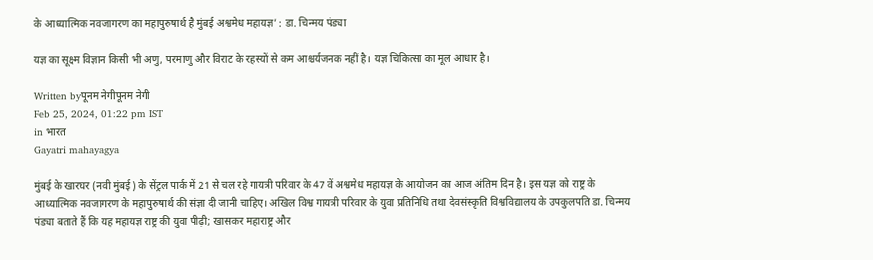के आध्यात्मिक नवजागरण का महापुरुषार्थ है मुंबई अश्वमेध महायज्ञ’ : डा. चिन्मय पंड्या

यज्ञ का सूक्ष्म विज्ञान किसी भी अणु, परमाणु और विराट के रहस्यों से कम आश्चर्यजनक नहीं है। यज्ञ चिकित्सा का मूल आधार है।

Written byपूनम नेगीपूनम नेगी
Feb 25, 2024, 01:22 pm IST
in भारत
Gayatri mahayagya

मुंबई के खारघर (नवी मुंबई) के सेंट्रल पार्क में 21 से चल रहे गायत्री परिवार के 47 वें अश्वमेध महायज्ञ के आयोजन का आज अंतिम दिन है। इस यज्ञ को राष्ट्र के आध्यात्मिक नवजागरण के महापुरुषार्थ की संज्ञा दी जानी चाहिए। अखिल विश्व गायत्री परिवार के युवा प्रतिनिधि तथा देवसंस्कृति विश्वविद्यालय के उपकुलपति डा. चिन्मय पंड्या बताते हैं कि यह महायज्ञ राष्ट्र की युवा पीढ़ी; खासकर महाराष्ट्र और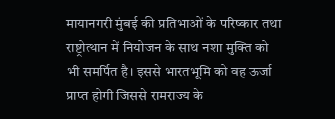मायानगरी मुंबई की प्रतिभाओं के परिष्कार तथा राष्ट्रोत्थान में नियोजन के साथ नशा मुक्ति को भी समर्पित है। इससे भारतभूमि को वह ऊर्जा प्राप्त होगी जिससे रामराज्य के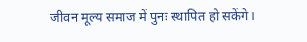जीवन मूल्य समाज में पुनः स्थापित हो सकेंगे।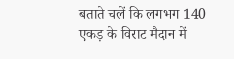बताते चलें कि लगभग 140 एकड़ के विराट मैदान में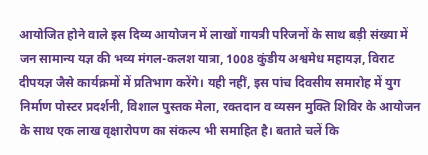आयोजित होने वाले इस दिव्य आयोजन में लाखों गायत्री परिजनों के साथ बड़ी संख्या में जन सामान्य यज्ञ की भव्य मंगल-कलश यात्रा, 1008 कुंडीय अश्वमेध महायज्ञ, विराट दीपयज्ञ जैसे कार्यक्रमों में प्रतिभाग करेंगे। यही नहीं, इस पांच दिवसीय समारोह में युग निर्माण पोस्टर प्रदर्शनी, विशाल पुस्तक मेला, रक्तदान व व्यसन मुक्ति शिविर के आयोजन के साथ एक लाख वृक्षारोपण का संकल्प भी समाहित है। बताते चलें कि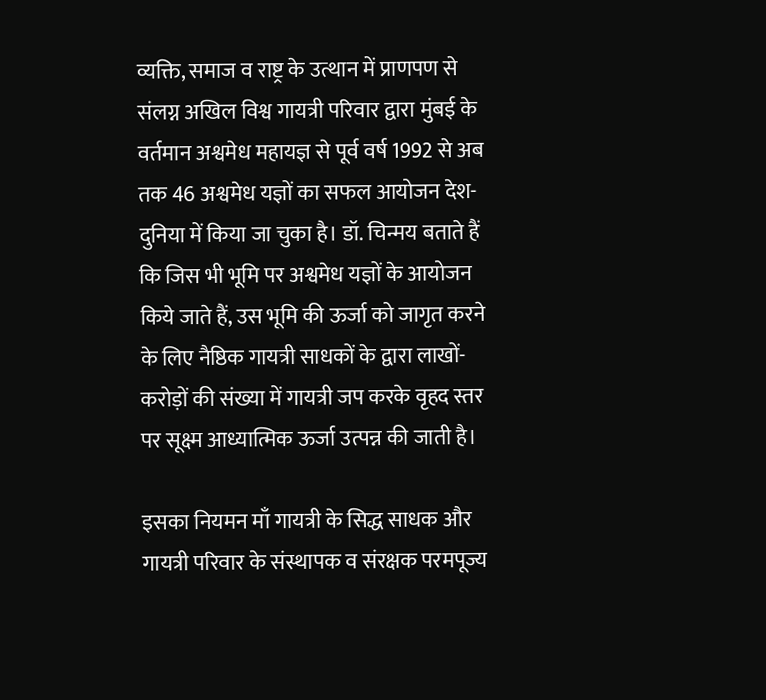व्यक्ति, समाज व राष्ट्र के उत्थान में प्राणपण से संलग्न अखिल विश्व गायत्री परिवार द्वारा मुंबई के वर्तमान अश्वमेध महायज्ञ से पूर्व वर्ष 1992 से अब तक 46 अश्वमेध यज्ञों का सफल आयोजन देश-दुनिया में किया जा चुका है। डॉ. चिन्मय बताते हैं कि जिस भी भूमि पर अश्वमेध यज्ञों के आयोजन किये जाते हैं, उस भूमि की ऊर्जा को जागृत करने के लिए नैष्ठिक गायत्री साधकों के द्वारा लाखों-करोड़ों की संख्या में गायत्री जप करके वृहद स्तर पर सूक्ष्म आध्यात्मिक ऊर्जा उत्पन्न की जाती है।

इसका नियमन माँ गायत्री के सिद्ध साधक और गायत्री परिवार के संस्थापक व संरक्षक परमपूज्य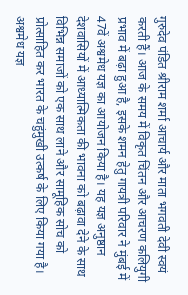गुरुदेव पंडित श्रीराम शर्मा आचार्य और माता भगवती देवी स्वयं करती हैं। आज के समय में विकृत चिंतन और आचरण कलियुगी प्रभाव में बढ़ा हुआ है, इसके शमन हेतु गायत्री परिवार ने मुंबई में 47वें अश्वमेध यज्ञ का आयोजन किया है। यह यज्ञ अनुष्ठान देशवासियों में आध्यात्मिकता की भावना को बढ़ावा देने के साथ विभिन्न समाजों को एक साथ लाने और सामूहिक सोच को प्रोत्साहित कर भारत के चहुंमुखी उत्कर्ष के लिए किया गया है। अश्वमेध यज्ञ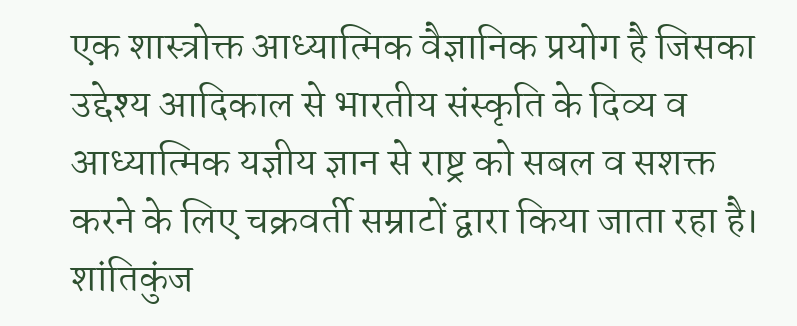एक शास्त्रोक्त आध्यात्मिक वैज्ञानिक प्रयोग है जिसका उद्देश्य आदिकाल से भारतीय संस्कृति के दिव्य व आध्यात्मिक यज्ञीय ज्ञान से राष्ट्र को सबल व सशक्त करने के लिए चक्रवर्ती सम्राटों द्वारा किया जाता रहा है। शांतिकुंज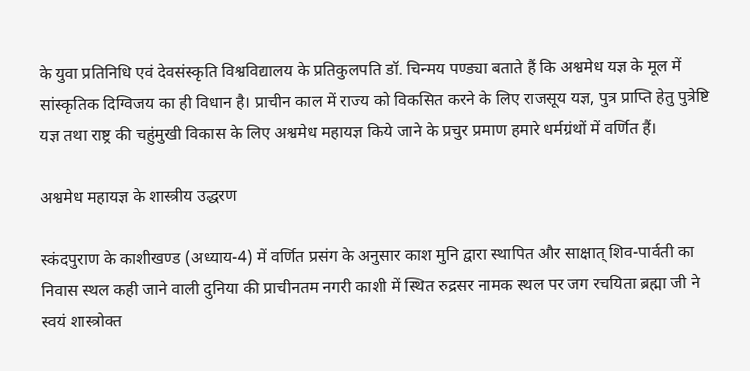के युवा प्रतिनिधि एवं देवसंस्कृति विश्वविद्यालय के प्रतिकुलपति डॉ. चिन्मय पण्ड्या बताते हैं कि अश्वमेध यज्ञ के मूल में सांस्कृतिक दिग्विजय का ही विधान है। प्राचीन काल में राज्य को विकसित करने के लिए राजसूय यज्ञ, पुत्र प्राप्ति हेतु पुत्रेष्टि यज्ञ तथा राष्ट्र की चहुंमुखी विकास के लिए अश्वमेध महायज्ञ किये जाने के प्रचुर प्रमाण हमारे धर्मग्रंथों में वर्णित हैं।

अश्वमेध महायज्ञ के शास्त्रीय उद्धरण

स्कंदपुराण के काशीखण्ड (अध्याय-4) में वर्णित प्रसंग के अनुसार काश मुनि द्वारा स्थापित और साक्षात् शिव-पार्वती का निवास स्थल कही जाने वाली दुनिया की प्राचीनतम नगरी काशी में स्थित रुद्रसर नामक स्थल पर जग रचयिता ब्रह्मा जी ने स्वयं शास्त्रोक्त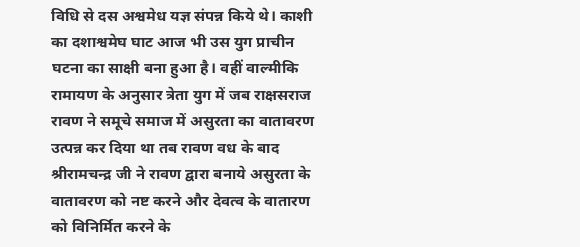विधि से दस अश्वमेध यज्ञ संपन्न किये थे। काशी का दशाश्वमेघ घाट आज भी उस युग प्राचीन घटना का साक्षी बना हुआ है। वहीं वाल्मीकि रामायण के अनुसार त्रेता युग में जब राक्षसराज रावण ने समूचे समाज में असुरता का वातावरण उत्पन्न कर दिया था तब रावण वध के बाद श्रीरामचन्द्र जी ने रावण द्वारा बनाये असुरता के वातावरण को नष्ट करने और देवत्व के वातारण को विनिर्मित करने के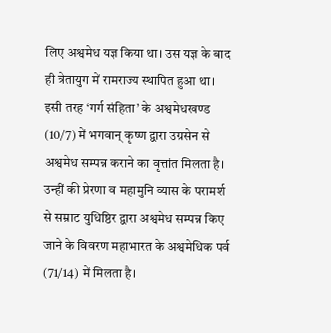लिए अश्वमेध यज्ञ किया था। उस यज्ञ के बाद ही त्रेतायुग में रामराज्य स्थापित हुआ था। इसी तरह ‘गर्ग संहिता’ के अश्वमेधखण्ड (10/7) में भगवान् कृष्ण द्वारा उग्रसेन से अश्वमेध सम्पन्न कराने का वृत्तांत मिलता है। उन्हीं की प्रेरणा व महामुनि व्यास के परामर्श से सम्राट युधिष्ठिर द्वारा अश्वमेध सम्पन्न किए जाने के विवरण महाभारत के अश्वमेधिक पर्व (71/14) में मिलता है।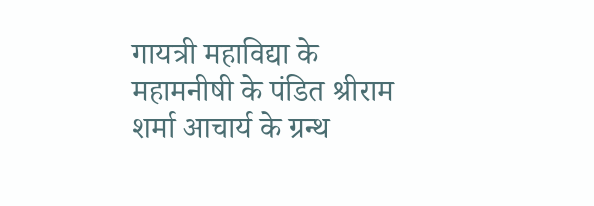गायत्री महाविद्या के महामनीषी के पंडित श्रीराम शर्मा आचार्य के ग्रन्थ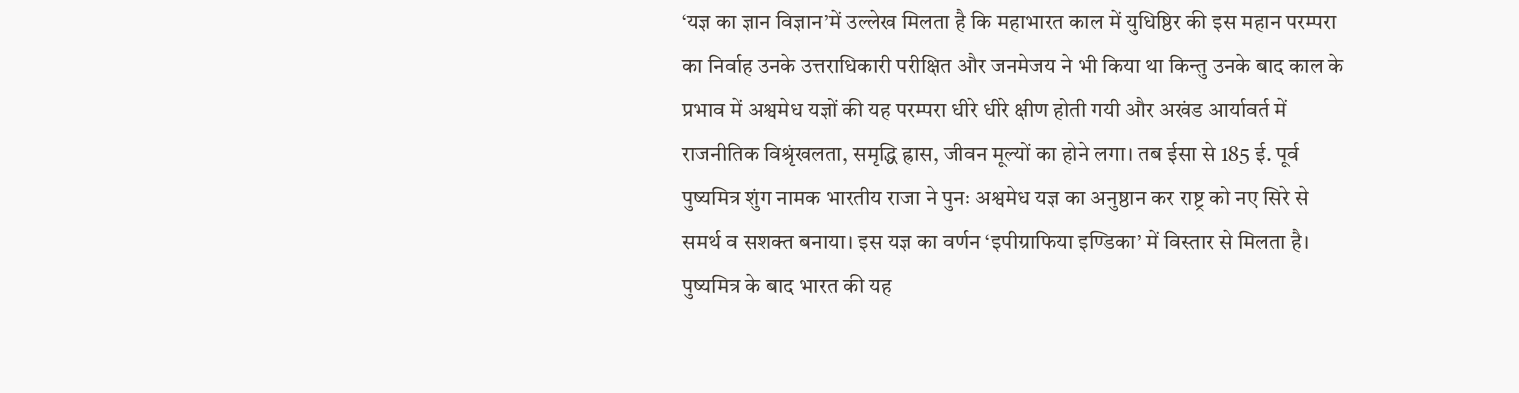‘यज्ञ का ज्ञान विज्ञान’में उल्लेख मिलता है कि महाभारत काल में युधिष्ठिर की इस महान परम्परा का निर्वाह उनके उत्तराधिकारी परीक्षित और जनमेजय ने भी किया था किन्तु उनके बाद काल के प्रभाव में अश्वमेध यज्ञों की यह परम्परा धीरे धीरे क्षीण होती गयी और अखंड आर्यावर्त में राजनीतिक विश्रृंखलता, समृद्धि ह्रास, जीवन मूल्यों का होने लगा। तब ईसा से 185 ई. पूर्व पुष्यमित्र शुंग नामक भारतीय राजा ने पुनः अश्वमेध यज्ञ का अनुष्ठान कर राष्ट्र को नए सिरे से समर्थ व सशक्त बनाया। इस यज्ञ का वर्णन ‘इपीग्राफिया इण्डिका’ में विस्तार से मिलता है। पुष्यमित्र के बाद भारत की यह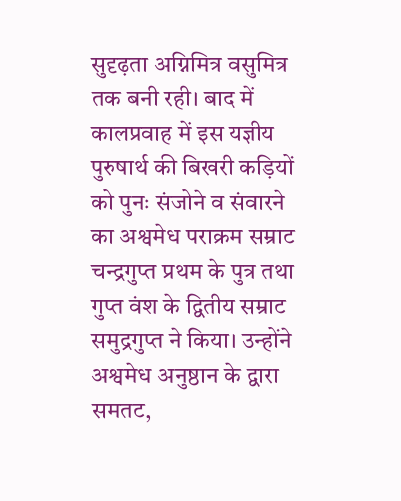सुदृढ़ता अग्निमित्र वसुमित्र तक बनी रही। बाद में कालप्रवाह में इस यज्ञीय पुरुषार्थ की बिखरी कड़ियों को पुनः संजोने व संवारने का अश्वमेध पराक्रम सम्राट चन्द्रगुप्त प्रथम के पुत्र तथा गुप्त वंश के द्वितीय सम्राट समुद्रगुप्त ने किया। उन्होंने अश्वमेध अनुष्ठान के द्वारा समतट,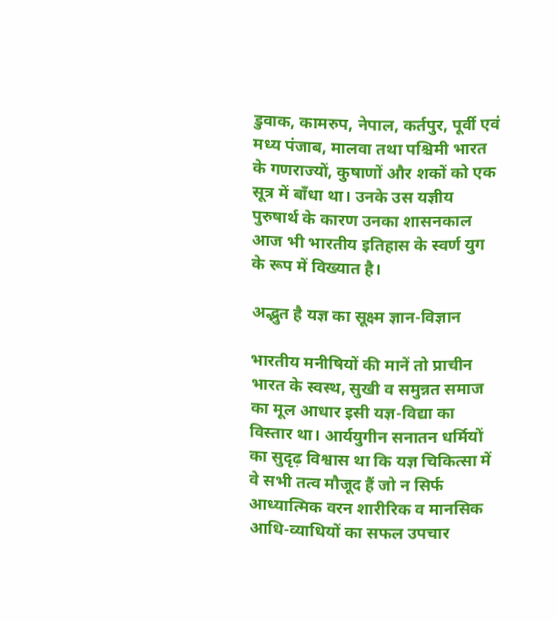डुवाक, कामरुप, नेपाल, कर्तपुर, पूर्वी एवं मध्य पंजाब, मालवा तथा पश्चिमी भारत के गणराज्यों, कुषाणों और शकों को एक सूत्र में बाँधा था। उनके उस यज्ञीय पुरुषार्थ के कारण उनका शासनकाल आज भी भारतीय इतिहास के स्वर्ण युग के रूप में विख्यात है।

अद्भुत है यज्ञ का सूक्ष्म ज्ञान-विज्ञान

भारतीय मनीषियों की मानें तो प्राचीन भारत के स्वस्थ, सुखी व समुन्नत समाज का मूल आधार इसी यज्ञ-विद्या का विस्तार था। आर्ययुगीन सनातन धर्मियों का सुदृढ़ विश्वास था कि यज्ञ चिकित्सा में वे सभी तत्व मौजूद हैं जो न सिर्फ आध्यात्मिक वरन शारीरिक व मानसिक आधि-व्याधियों का सफल उपचार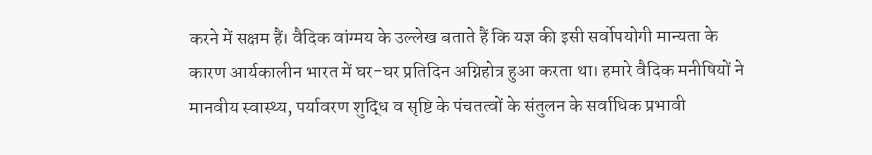करने में सक्षम हैं। वैदिक वांग्मय के उल्लेख बताते हैं कि यज्ञ की इसी सर्वोपयोगी मान्यता के कारण आर्यकालीन भारत में घर-घर प्रतिदिन अग्निहोत्र हुआ करता था। हमारे वैदिक मनीषियों ने मानवीय स्वास्थ्य, पर्यावरण शुद्धि व सृष्टि के पंचतत्वों के संतुलन के सर्वाधिक प्रभावी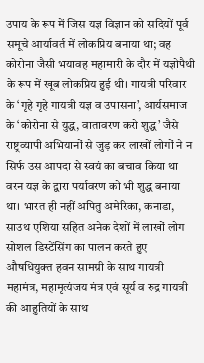उपाय के रूप में जिस यज्ञ विज्ञान को सदियों पूर्व समूचे आर्यावर्त में लोकप्रिय बनाया था; वह कोरोना जैसी भयावह महामारी के दौर में यज्ञोपैथी के रूप में खूब लोकप्रिय हुई थी। गायत्री परिवार के ‘गृहे गृहे गायत्री यज्ञ व उपासना’, आर्यसमाज के ‘कोरोना से युद्ध, वातावरण करो शुद्ध’ जैसे राष्ट्रव्यापी अभियानों से जुड़ कर लाखों लोगों ने न सिर्फ उस आपदा से स्वयं का बचाव किया था वरन यज्ञ के द्वारा पर्यावरण को भी शुद्ध बनाया था। भारत ही नहीं अपितु अमेरिका, कनाडा, साउथ एशिया सहित अनेक देशों में लाखों लोग सोशल डिस्टेंसिंग का पालन करते हुए औषधियुक्त हवन सामग्री के साथ गायत्री महामंत्र, महामृत्यंजय मंत्र एवं सूर्य व रुद्र गायत्री की आहुतियों के साथ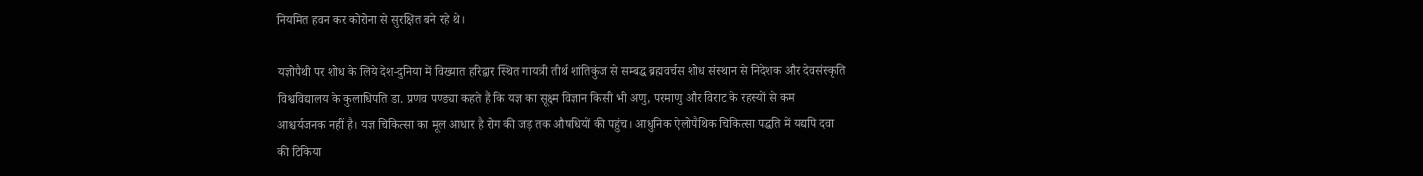नियमित हवन कर कोरोना से सुरक्षित बने रहे थे।

यज्ञोपैथी पर शोध के लिये देश-दुनिया में विख्यात हरिद्वार स्थित गायत्री तीर्थ शांतिकुंज से सम्बद्ध ब्रह्मवर्चस शोध संस्थान से निदेशक और देवसंस्कृति विश्वविद्यालय के कुलाधिपति डा. प्रणव पण्ड्या कहते हैं कि यज्ञ का सूक्ष्म विज्ञान किसी भी अणु, परमाणु और विराट के रहस्यों से कम आश्चर्यजनक नहीं है। यज्ञ चिकित्सा का मूल आधार है रोग की जड़ तक औषधियों की पहुंच। आधुनिक ऐलोपैथिक चिकित्सा पद्धति में यद्यपि दवा की टिकिया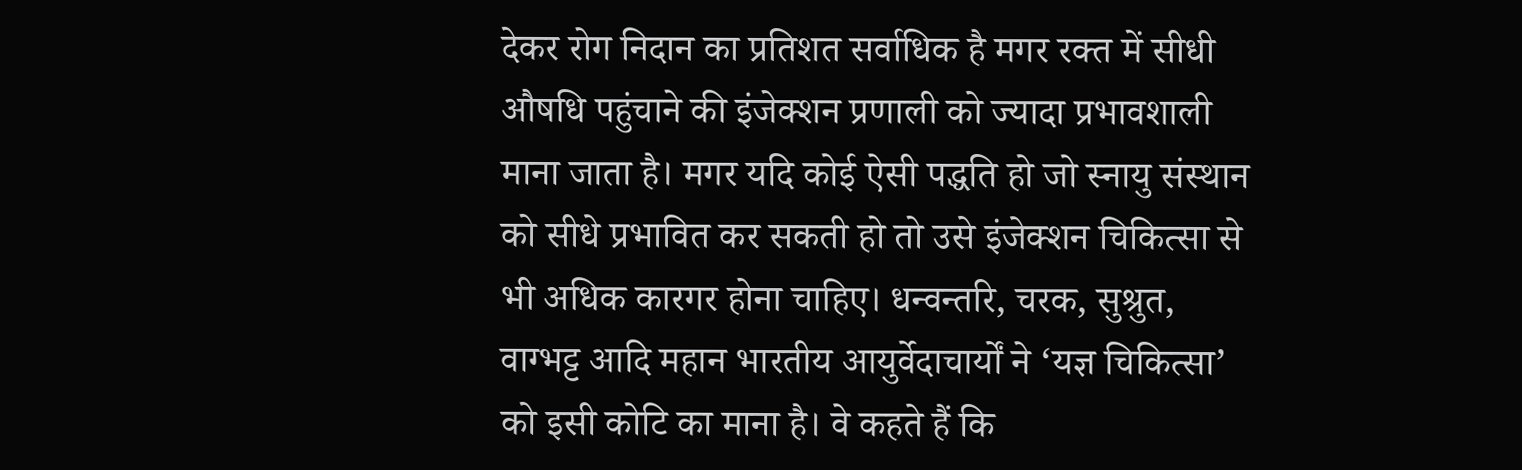देकर रोग निदान का प्रतिशत सर्वाधिक है मगर रक्त में सीधी औषधि पहुंचाने की इंजेक्शन प्रणाली को ज्यादा प्रभावशाली माना जाता है। मगर यदि कोई ऐसी पद्धति हो जो स्नायु संस्थान को सीधे प्रभावित कर सकती हो तो उसे इंजेक्शन चिकित्सा से भी अधिक कारगर होना चाहिए। धन्वन्तरि, चरक, सुश्रुत, वाग्भट्ट आदि महान भारतीय आयुर्वेदाचार्यों ने ‘यज्ञ चिकित्सा’ को इसी कोटि का माना है। वे कहते हैं कि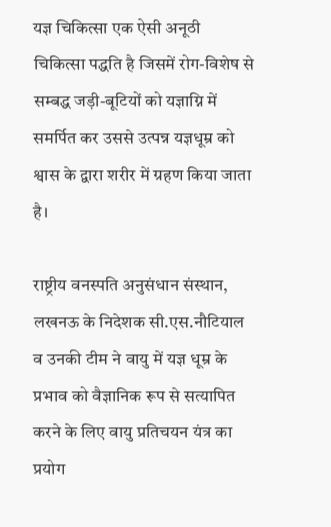यज्ञ चिकित्सा एक ऐसी अनूठी चिकित्सा पद्धति है जिसमें रोग-विशेष से सम्बद्ध जड़ी-बूटियों को यज्ञाग्नि में समर्पित कर उससे उत्पन्न यज्ञधूम्र को श्वास के द्वारा शरीर में ग्रहण किया जाता है।

राष्ट्रीय वनस्पति अनुसंधान संस्थान, लखनऊ के निदेशक सी.एस.नौटियाल व उनकी टीम ने वायु में यज्ञ धूम्र के प्रभाव को वैज्ञानिक रूप से सत्यापित करने के लिए वायु प्रतिचयन यंत्र का प्रयोग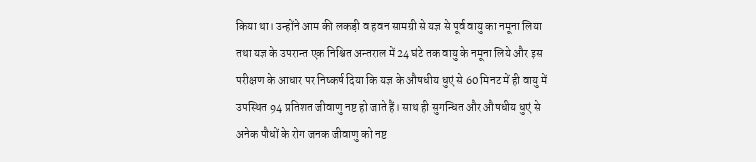किया था। उन्होंने आम की लकड़ी व हवन सामग्री से यज्ञ से पूर्व वायु का नमूना लिया तथा यज्ञ के उपरान्त एक निश्चित अन्तराल में 24 घंटे तक वायु के नमूना लिये और इस परीक्षण के आधार पर निष्कर्ष दिया कि यज्ञ के औषधीय धुएं से 60 मिनट में ही वायु में उपस्थित 94 प्रतिशत जीवाणु नष्ट हो जाते हैं। साथ ही सुगन्धित और औषधीय धुएं से अनेक पौधों के रोग जनक जीवाणु को नष्ट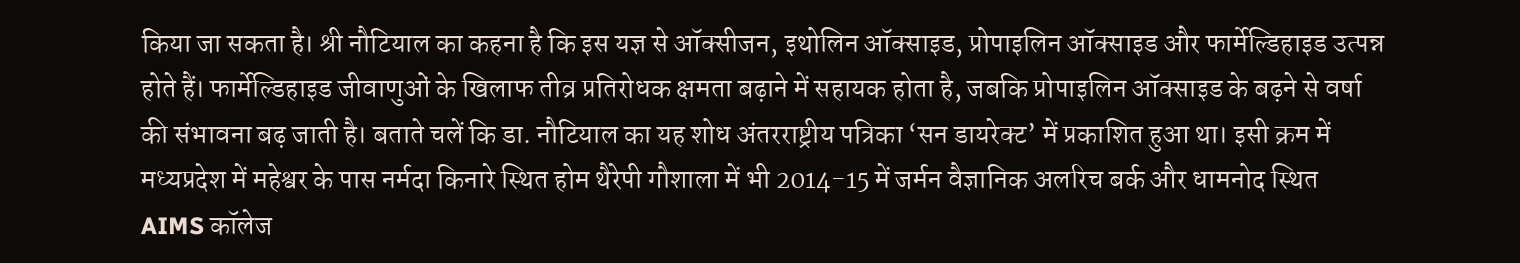किया जा सकता है। श्री नौटियाल का कहना है कि इस यज्ञ से ऑक्सीजन, इथोलिन ऑक्साइड, प्रोपाइलिन ऑक्साइड और फार्मेल्डिहाइड उत्पन्न होते हैं। फार्मेल्डिहाइड जीवाणुओं के खिलाफ तीव्र प्रतिरोधक क्षमता बढ़ाने में सहायक होता है, जबकि प्रोपाइलिन ऑक्साइड के बढ़ने से वर्षा की संभावना बढ़ जाती है। बताते चलें कि डा. नौटियाल का यह शोध अंतरराष्ट्रीय पत्रिका ‘सन डायरेक्ट’ में प्रकाशित हुआ था। इसी क्रम में मध्यप्रदेश में महेश्वर के पास नर्मदा किनारे स्थित होम थैरेपी गौशाला में भी 2014-15 में जर्मन वैज्ञानिक अलरिच बर्क और धामनोद स्थित AIMS कॉलेज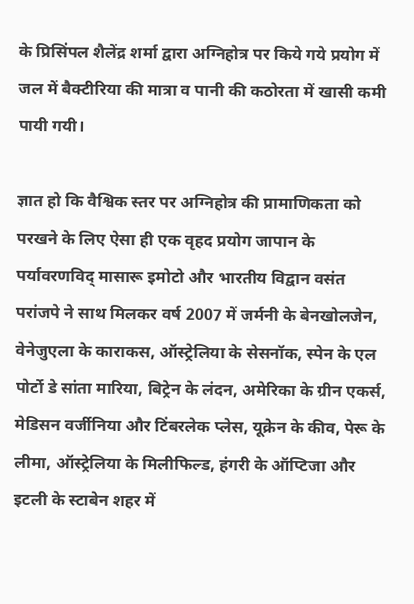के प्रिसिंपल शैलेंद्र शर्मा द्वारा अग्निहोत्र पर किये गये प्रयोग में जल में बैक्टीरिया की मात्रा व पानी की कठोरता में खासी कमी पायी गयी।

ज्ञात हो कि वैश्विक स्तर पर अग्निहोत्र की प्रामाणिकता को परखने के लिए ऐसा ही एक वृहद प्रयोग जापान के पर्यावरणविद् मासारू इमोटो और भारतीय विद्वान वसंत परांजपे ने साथ मिलकर वर्ष 2007 में जर्मनी के बेनखोलजेन, वेनेजुएला के काराकस, ऑस्ट्रेलिया के सेसनॉक, स्पेन के एल पोर्टो डे सांता मारिया, बिट्रेन के लंदन, अमेरिका के ग्रीन एकर्स, मेडिसन वर्जीनिया और टिंबरलेक प्लेस, यूक्रेन के कीव, पेरू के लीमा, ऑस्ट्रेलिया के मिलीफिल्ड, हंगरी के ऑप्टिजा और इटली के स्टाबेन शहर में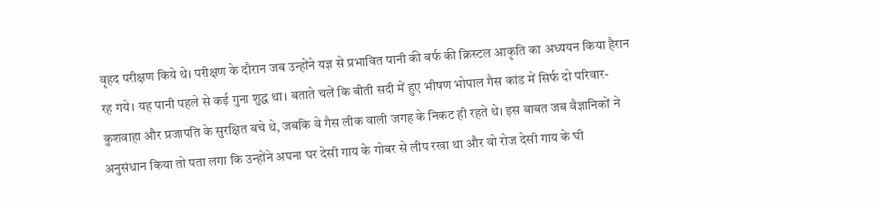वृहद परीक्षण किये थे। परीक्षण के दौरान जब उन्होंने यज्ञ से प्रभावित पानी की बर्फ की क्रिस्टल आकृति का अध्ययन किया हैरान रह गये। यह पानी पहले से कई गुना शुद्ध था। बताते चलें कि बीती सदी में हुए भीषण भोपाल गैस कांड में सिर्फ दो परिवार-कुशवाहा और प्रजापति के सुरक्षित बचे थे, जबकि वे गैस लीक वाली जगह के निकट ही रहते थे। इस बाबत जब वैज्ञानिकों ने अनुसंधान किया तो पता लगा कि उन्होंने अपना घर देसी गाय के गोबर से लीप रखा था और वो रोज देसी गाय के घी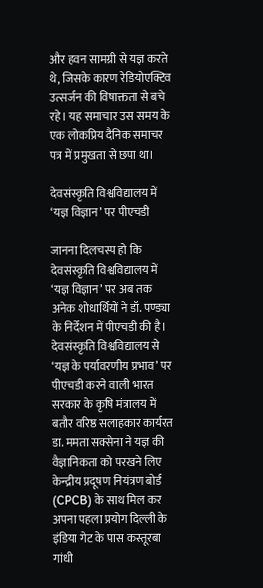और हवन सामग्री से यज्ञ करते थे, जिसके कारण रेडियोएक्टिव उत्सर्जन की विषाक्तता से बचे रहे। यह समाचार उस समय के एक लोकप्रिय दैनिक समाचर पत्र में प्रमुखता से छपा था।

देवसंस्कृति विश्वविद्यालय में ‘यज्ञ विज्ञान’ पर पीएचडी

जानना दिलचस्प हो कि देवसंस्कृति विश्वविद्यालय में ‘यज्ञ विज्ञान’ पर अब तक अनेक शोधार्थियों ने डॉ. पण्ड्या के निर्देशन में पीएचडी की है। देवसंस्कृति विश्वविद्यालय से ‘यज्ञ के पर्यावरणीय प्रभाव’ पर पीएचडी करने वाली भारत सरकार के कृषि मंत्रालय में बतौर वरिष्ठ सलाहकार कार्यरत डा. ममता सक्सेना ने यज्ञ की वैज्ञानिकता को परखने लिए केन्द्रीय प्रदूषण नियंत्रण बोर्ड (CPCB) के साथ मिल कर अपना पहला प्रयोग दिल्ली के इंडिया गेट के पास कस्तूरबा गांधी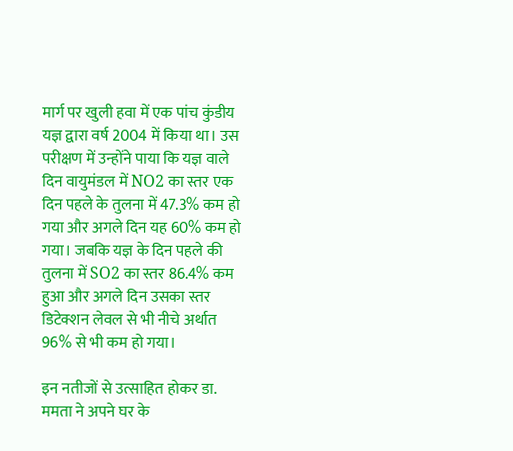मार्ग पर खुली हवा में एक पांच कुंडीय यज्ञ द्वारा वर्ष 2004 में किया था। उस परीक्षण में उन्होंने पाया कि यज्ञ वाले दिन वायुमंडल में NO2 का स्तर एक दिन पहले के तुलना में 47.3% कम हो गया और अगले दिन यह 60% कम हो गया। जबकि यज्ञ के दिन पहले की तुलना में SO2 का स्तर 86.4% कम हुआ और अगले दिन उसका स्तर डिटेक्शन लेवल से भी नीचे अर्थात 96% से भी कम हो गया।

इन नतीजों से उत्साहित होकर डा. ममता ने अपने घर के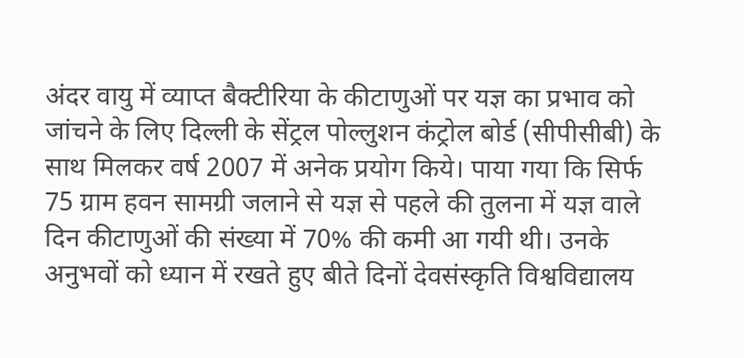अंदर वायु में व्याप्त बैक्टीरिया के कीटाणुओं पर यज्ञ का प्रभाव को जांचने के लिए दिल्ली के सेंट्रल पोल्लुशन कंट्रोल बोर्ड (सीपीसीबी) के साथ मिलकर वर्ष 2007 में अनेक प्रयोग किये। पाया गया कि सिर्फ 75 ग्राम हवन सामग्री जलाने से यज्ञ से पहले की तुलना में यज्ञ वाले दिन कीटाणुओं की संख्या में 70% की कमी आ गयी थी। उनके अनुभवों को ध्यान में रखते हुए बीते दिनों देवसंस्कृति विश्वविद्यालय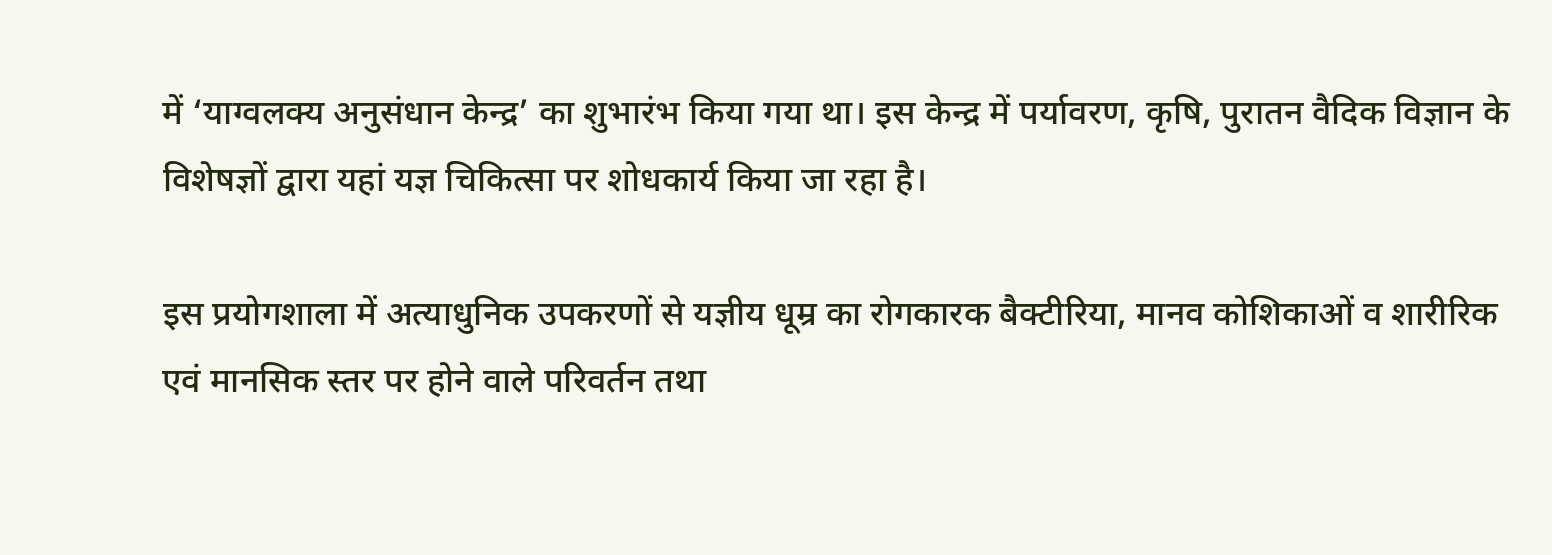में ‘याग्वलक्य अनुसंधान केन्द्र’ का शुभारंभ किया गया था। इस केन्द्र में पर्यावरण, कृषि, पुरातन वैदिक विज्ञान के विशेषज्ञों द्वारा यहां यज्ञ चिकित्सा पर शोधकार्य किया जा रहा है।

इस प्रयोगशाला में अत्याधुनिक उपकरणों से यज्ञीय धूम्र का रोगकारक बैक्टीरिया, मानव कोशिकाओं व शारीरिक एवं मानसिक स्तर पर होने वाले परिवर्तन तथा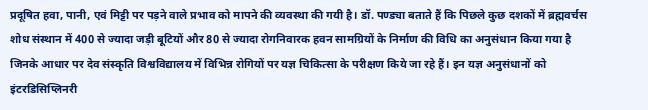प्रदूषित हवा, पानी, एवं मिट्टी पर पड़ने वाले प्रभाव को मापने की व्यवस्था की गयी है। डॉ. पण्ड्या बताते हैं कि पिछले कुछ दशकों में ब्रह्मवर्चस शोध संस्थान में 400 से ज्यादा जड़ी बूटियों और 80 से ज्यादा रोगनिवारक हवन सामग्रियों के निर्माण की विधि का अनुसंधान किया गया है जिनके आधार पर देव संस्कृति विश्वविद्यालय में विभिन्न रोगियों पर यज्ञ चिकित्सा के परीक्षण किये जा रहे हैं। इन यज्ञ अनुसंधानों को इंटरडिसिप्लिनरी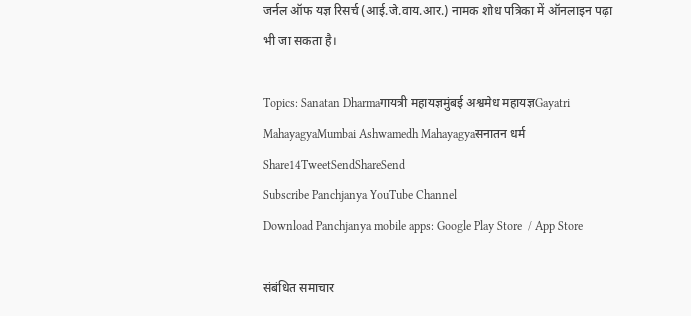जर्नल ऑफ यज्ञ रिसर्च (आई.जे.वाय.आर.) नामक शोध पत्रिका में ऑनलाइन पढ़ा भी जा सकता है।

Topics: Sanatan Dharmaगायत्री महायज्ञमुंबई अश्वमेध महायज्ञGayatri MahayagyaMumbai Ashwamedh Mahayagyaसनातन धर्म
Share14TweetSendShareSend
Subscribe Panchjanya YouTube Channel
Download Panchjanya mobile apps: Google Play Store  / App Store

संबंधित समाचार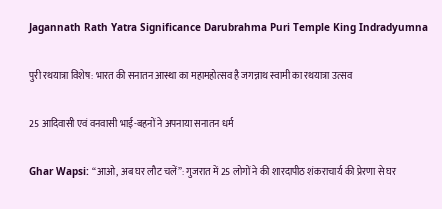Jagannath Rath Yatra Significance Darubrahma Puri Temple King Indradyumna

पुरी रथयात्रा विशेष: भारत की सनातन आस्था का महामहोत्सव है जगन्नाथ स्वामी का रथयात्रा उत्सव

25 आदिवासी एवं वनवासी भाई-बहनों ने अपनाया सनातन धर्म

Ghar Wapsi: “आओ, अब घर लौट चलें”: गुजरात में 25 लोगों ने की शारदापीठ शंकराचार्य की प्रेरणा से घर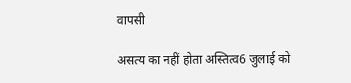वापसी

असत्य का नहीं होता अस्तित्व6 जुलाई को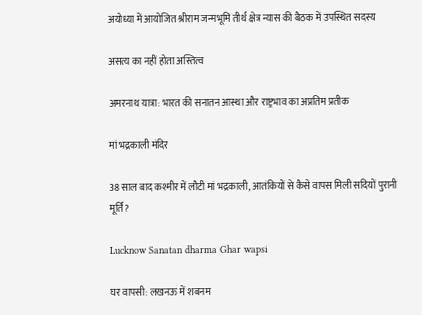अयोध्या में आयोजित श्रीराम जन्मभूमि तीर्थ क्षेत्र न्यास की बैठक में उपस्थित सदस्य

असत्य का नहीं होता अस्तित्व

अमरनाथ यात्रा: भारत की सनातन आस्था और राष्ट्रभाव का अप्रतिम प्रतीक

मां भद्रकाली मंदिर

38 साल बाद कश्मीर में लौटी मां भद्रकाली, आतंकियों से कैसे वापस मिली सदियों पुरानी मूर्ति?

Lucknow Sanatan dharma Ghar wapsi

घर वापसी: लखनऊ में शबनम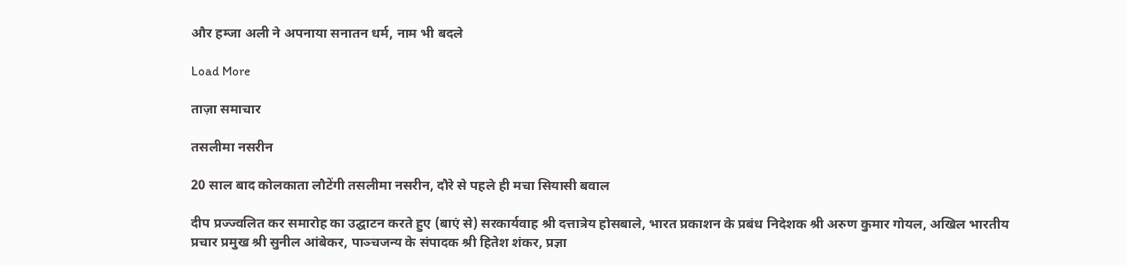और हम्जा अली ने अपनाया सनातन धर्म, नाम भी बदले

Load More

ताज़ा समाचार

तसलीमा नसरीन

20 साल बाद कोलकाता लौटेंगी तसलीमा नसरीन, दौरे से पहले ही मचा सियासी बवाल

दीप प्रज्ज्वलित कर समारोह का उद्घाटन करते हुए (बाएं से) सरकार्यवाह श्री दत्तात्रेय होसबाले, भारत प्रकाशन के प्रबंध निदेशक श्री अरुण कुमार गोयल, अखिल भारतीय प्रचार प्रमुख श्री सुनील आंबेकर, पाञ्चजन्य के संपादक श्री हितेश शंकर, प्रज्ञा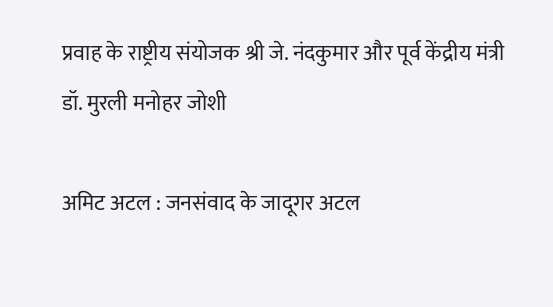प्रवाह के राष्ट्रीय संयोजक श्री जे. नंदकुमार और पूर्व केंद्रीय मंत्री डॉ. मुरली मनोहर जोशी

अमिट अटल : जनसंवाद के जादूगर अटल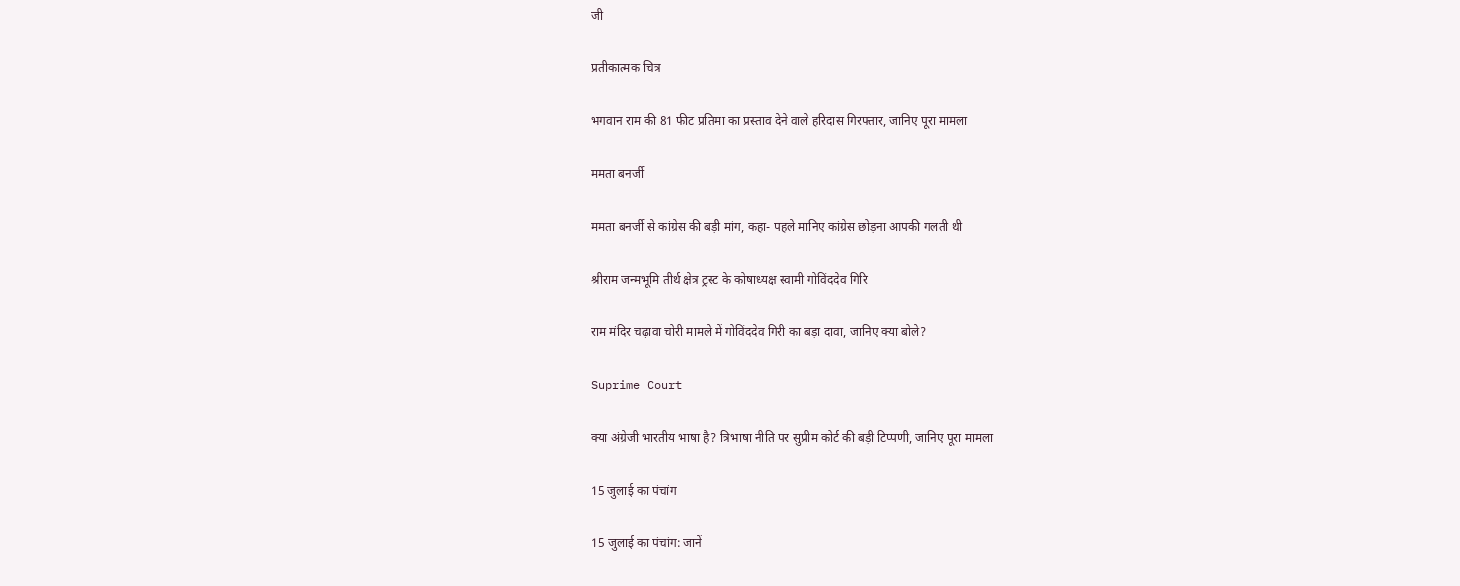जी

प्रतीकात्मक चित्र

भगवान राम की 81 फीट प्रतिमा का प्रस्ताव देने वाले हरिदास गिरफ्तार, जानिए पूरा मामला

ममता बनर्जी

ममता बनर्जी से कांग्रेस की बड़ी मांग, कहा- पहले मानिए कांग्रेस छोड़ना आपकी गलती थी

श्रीराम जन्मभूमि तीर्थ क्षेत्र ट्रस्ट के कोषाध्यक्ष स्वामी गोविंददेव गिरि

राम मंदिर चढ़ावा चोरी मामले में गोविंददेव गिरी का बड़ा दावा, जानिए क्या बोले?

Suprime Court

क्या अंग्रेजी भारतीय भाषा है? त्रिभाषा नीति पर सुप्रीम कोर्ट की बड़ी टिप्पणी, जानिए पूरा मामला

15 जुलाई का पंचांग

15 जुलाई का पंचांग: जानें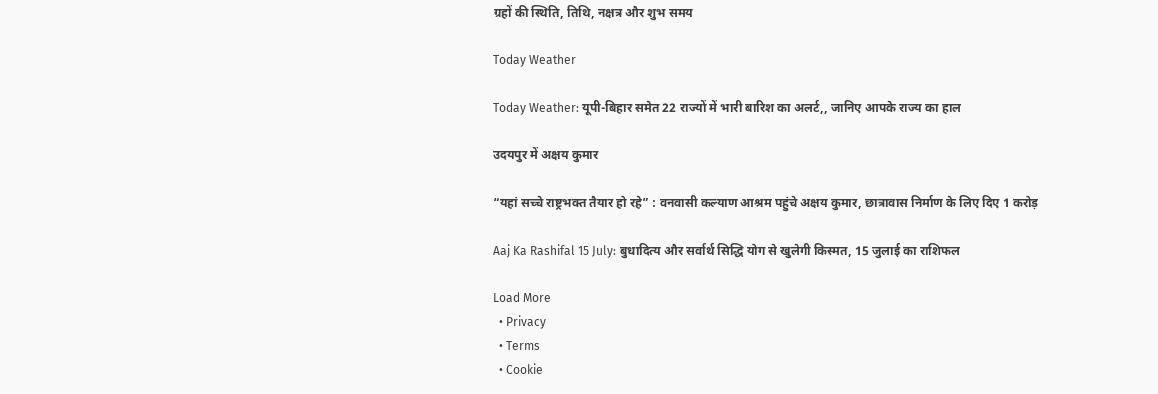ग्रहों की स्थिति, तिथि, नक्षत्र और शुभ समय

Today Weather

Today Weather: यूपी-बिहार समेत 22 राज्यों में भारी बारिश का अलर्ट,, जानिए आपके राज्य का हाल

उदयपुर में अक्षय कुमार

“यहां सच्चे राष्ट्रभक्त तैयार हो रहे” : वनवासी कल्याण आश्रम पहुंचे अक्षय कुमार, छात्रावास निर्माण के लिए दिए 1 करोड़

Aaj Ka Rashifal 15 July: बुधादित्य और सर्वार्थ सिद्धि योग से खुलेगी किस्मत, 15 जुलाई का राशिफल

Load More
  • Privacy
  • Terms
  • Cookie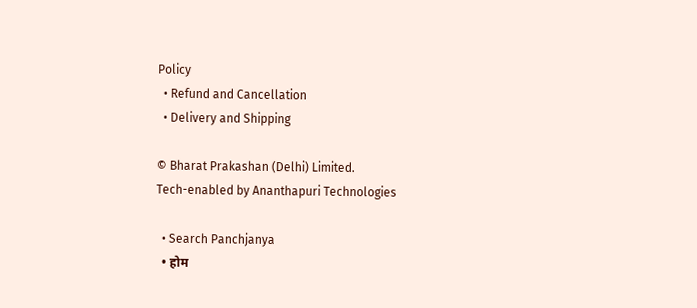Policy
  • Refund and Cancellation
  • Delivery and Shipping

© Bharat Prakashan (Delhi) Limited.
Tech-enabled by Ananthapuri Technologies

  • Search Panchjanya
  • होम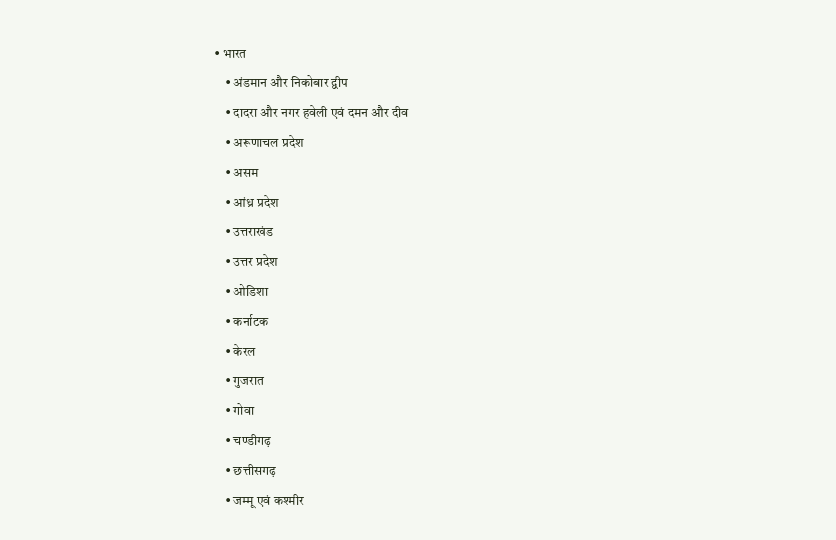• भारत
    • अंडमान और निकोबार द्वीप
    • दादरा और नगर हवेली एवं दमन और दीव
    • अरूणाचल प्रदेश
    • असम
    • आंध्र प्रदेश
    • उत्तराखंड
    • उत्तर प्रदेश
    • ओडिशा
    • कर्नाटक
    • केरल
    • गुजरात
    • गोवा
    • चण्‍डीगढ़
    • छत्तीसगढ़
    • जम्‍मू एवं कश्‍मीर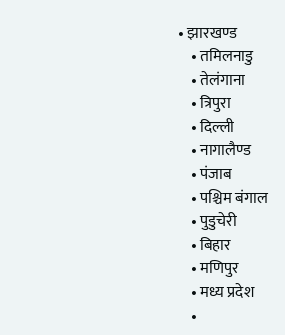• झारखण्‍ड
    • तमिलनाडु
    • तेलंगाना
    • त्रिपुरा
    • दिल्ली
    • नागालैण्‍ड
    • पंजाब
    • पश्चिम बंगाल
    • पुडुचेरी
    • बिहार
    • मणिपुर
    • मध्य प्रदेश
    •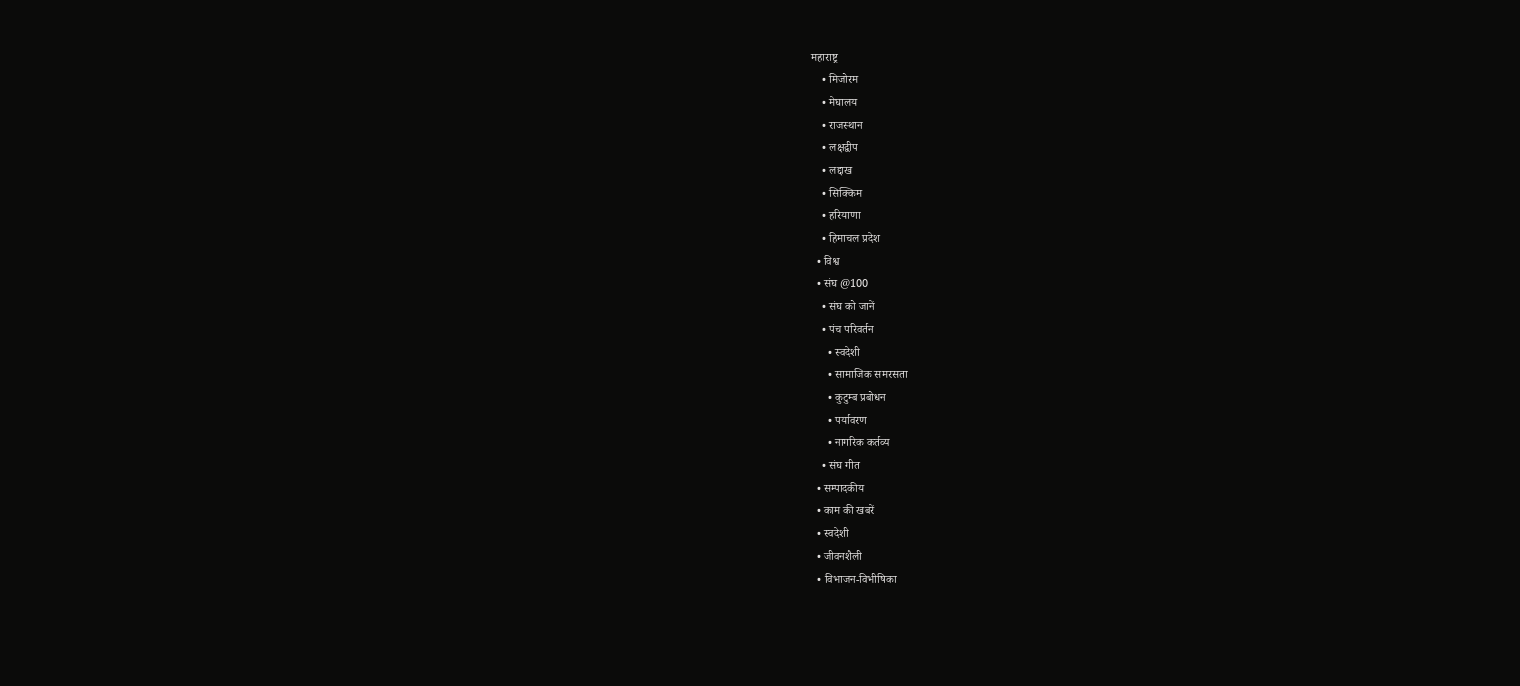महाराष्ट्र
    • मिजोरम
    • मेघालय
    • राजस्थान
    • लक्षद्वीप
    • लद्दाख
    • सिक्किम
    • हरियाणा
    • हिमाचल प्रदेश
  • विश्व
  • संघ @100
    • संघ को जानें
    • पंच परिवर्तन
      • स्वदेशी
      • सामाजिक समरसता
      • कुटुम्ब प्रबोधन
      • पर्यावरण
      • नागरिक कर्तव्य
    • संघ गीत
  • सम्पादकीय
  • काम की खबरें
  • स्वदेशी
  • जीवनशैली
  • विभाजन-विभीषिका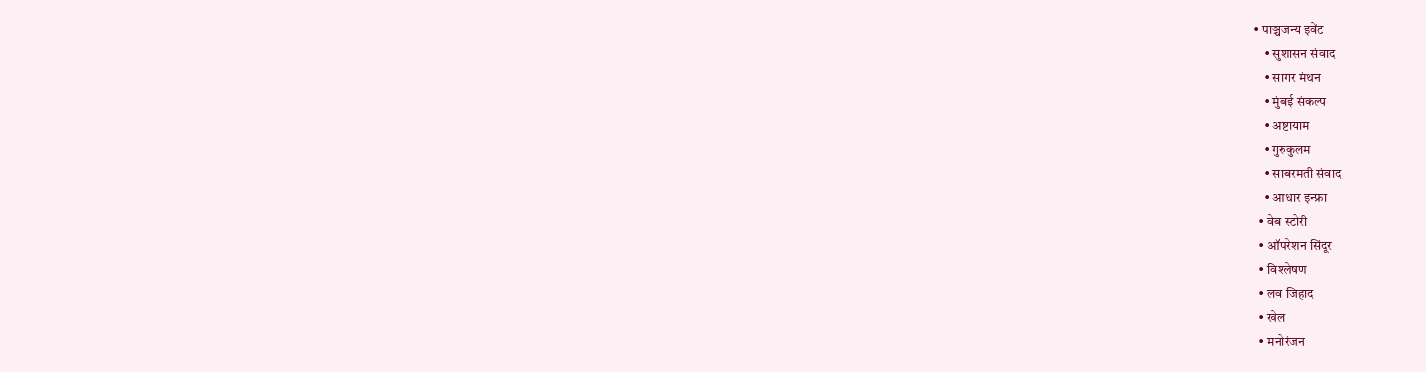• पाञ्चजन्य इवेंट
    • सुशासन संवाद
    • सागर मंथन
    • मुंबई संकल्प
    • अष्टायाम
    • गुरुकुलम
    • साबरमती संवाद
    • आधार इन्फ्रा
  • वेब स्टोरी
  • ऑपरेशन सिंदूर
  • विश्लेषण
  • लव जिहाद
  • खेल
  • मनोरंजन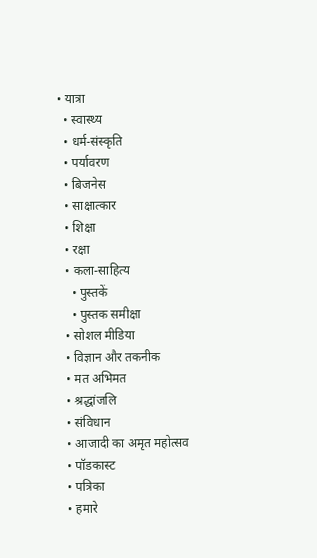• यात्रा
  • स्वास्थ्य
  • धर्म-संस्कृति
  • पर्यावरण
  • बिजनेस
  • साक्षात्कार
  • शिक्षा
  • रक्षा
  • कला-साहित्य
    • पुस्तकें
    • पुस्तक समीक्षा
  • सोशल मीडिया
  • विज्ञान और तकनीक
  • मत अभिमत
  • श्रद्धांजलि
  • संविधान
  • आजादी का अमृत महोत्सव
  • पॉडकास्ट
  • पत्रिका
  • हमारे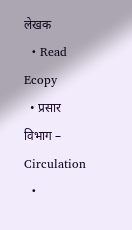लेखक
  • Read Ecopy
  • प्रसार विभाग – Circulation
  •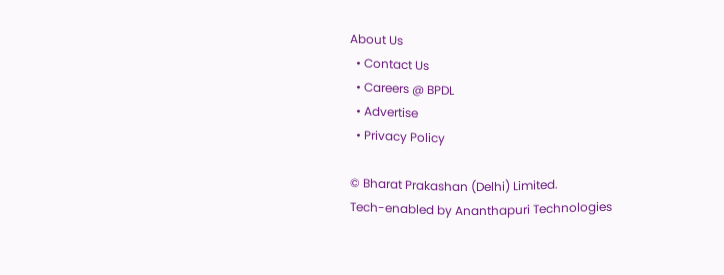About Us
  • Contact Us
  • Careers @ BPDL
  • Advertise
  • Privacy Policy

© Bharat Prakashan (Delhi) Limited.
Tech-enabled by Ananthapuri Technologies